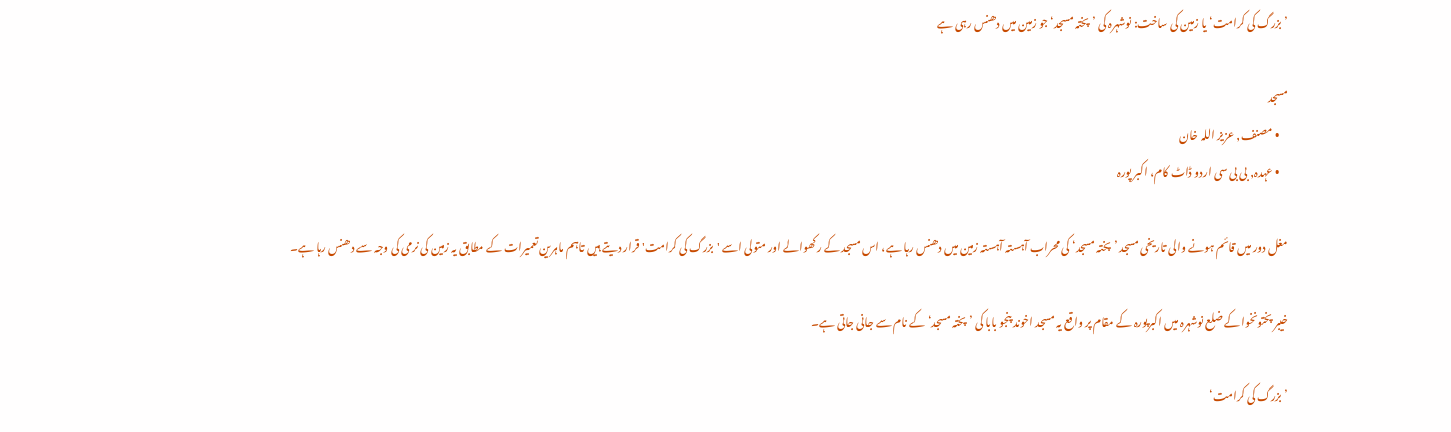’بزرگ کی کرامت‘ یا زمین کی ساخت: نوشہرہ کی ’پختہ مسجد‘ جو زمین میں دھنس رہی ہے

مسجد
    • مصنف, عزیز اللہ خان
    • عہدہ, بی بی سی اردو ڈاٹ کام، اکبر پورہ

مغل دور میں قائم ہونے والی تاریخی مسجد ’پختہ مسجد‘ کی محراب آہستہ آہستہ زمین میں دھنس رہا ہے، اس مسجد کے رکھوالے اور متولی اسے 'بزرگ کی کرامت' قرار دیتے ہیں تاہم ماہرین تعمیرات کے مطابق یہ زمین کی نرمی کی وجہ سے دھنس رہا ہے۔

خیبر پختونخوا کے ضلع نوشہرہ میں اکبرپورہ کے مقام پر واقع یہ مسجد اخوند پنجو بابا کی ’پختہ مسجد‘ کے نام سے جانی جاتی ہے۔

’بزرگ کی کرامت‘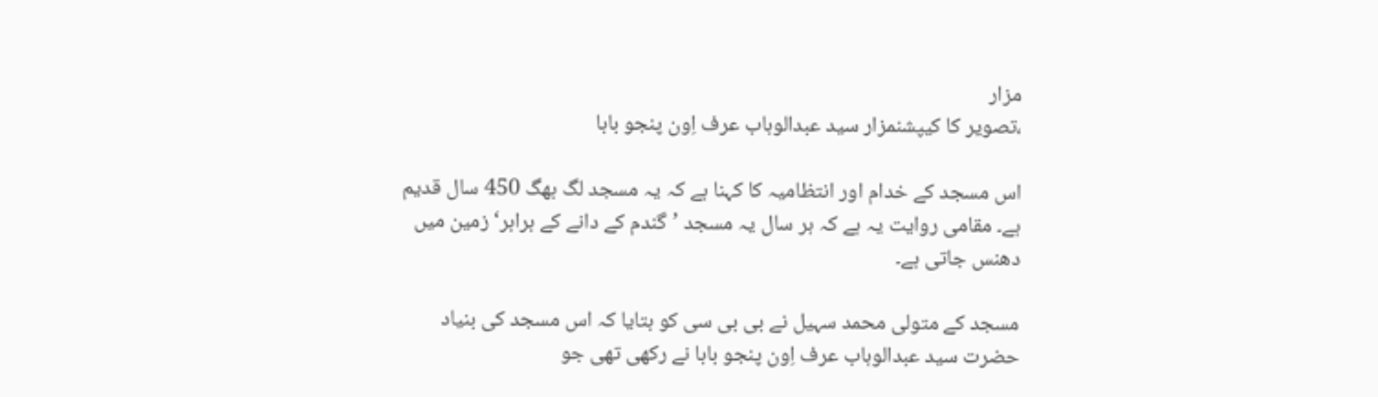مزار
،تصویر کا کیپشنمزار سید عبدالوہاب عرف اِون پنجو بابا

اس مسجد کے خدام اور انتظامیہ کا کہنا ہے کہ یہ مسجد لگ بھگ 450 سال قدیم ہے۔ مقامی روایت یہ ہے کہ ہر سال یہ مسجد ’گندم کے دانے کے برابر‘ زمین میں دھنس جاتی ہے۔

مسجد کے متولی محمد سہیل نے بی بی سی کو بتایا کہ اس مسجد کی بنیاد حضرت سید عبدالوہاب عرف اِون پنجو بابا نے رکھی تھی جو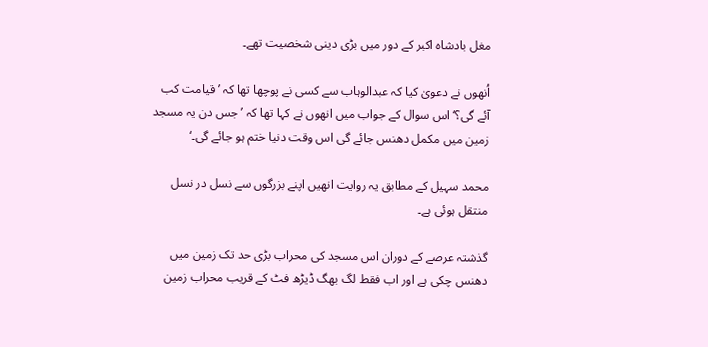مغل بادشاہ اکبر کے دور میں بڑی دینی شخصیت تھے۔

اُنھوں نے دعویٰ کیا کہ عبدالوہاب سے کسی نے پوچھا تھا کہ ’قیامت کب آئے گی؟‘ اس سوال کے جواب میں انھوں نے کہا تھا کہ ’جس دن یہ مسجد زمین میں مکمل دھنس جائے گی اس وقت دنیا ختم ہو جائے گی۔‘

محمد سہیل کے مطابق یہ روایت انھیں اپنے بزرگوں سے نسل در نسل منتقل ہوئی ہے۔

گذشتہ عرصے کے دوران اس مسجد کی محراب بڑی حد تک زمین میں دھنس چکی ہے اور اب فقط لگ بھگ ڈیڑھ فٹ کے قریب محراب زمین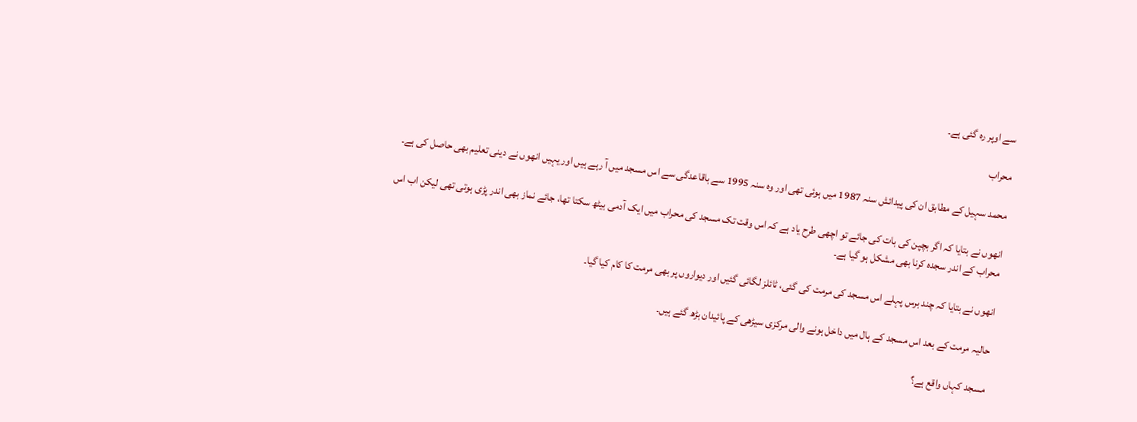سے اوپر رہ گئی ہے۔

محراب

محمد سہیل کے مطابق ان کی پیدائش سنہ 1987 میں ہوئی تھی اور وہ سنہ 1995 سے باقاعدگی سے اس مسجد میں آ رہے ہیں اور یہیں انھوں نے دینی تعلیم بھی حاصل کی ہے۔

انھوں نے بتایا کہ اگر بچپن کی بات کی جائے تو اچھی طرح یاد ہے کہ اس وقت تک مسجد کی محراب میں ایک آدمی بیٹھ سکتا تھا، جائے نماز بھی اندر پڑی ہوتی تھی لیکن اب اس محراب کے اندر سجدہ کرنا بھی مشکل ہو گیا ہے۔

انھوں نے بتایا کہ چند برس پہلے اس مسجد کی مرمت کی گئی، ٹائلز لگائی گئیں اور دیواروں پر بھی مرمت کا کام کیا گیا۔

حالیہ مرمت کے بعد اس مسجد کے ہال میں داخل ہونے والی مرکزی سیڑھی کے پائیدان بڑھ گئے ہیں۔

مسجد کہاں واقع ہے؟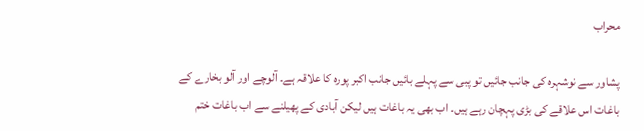محراب

پشاور سے نوشہرہ کی جانب جائیں تو پبی سے پہلے بائیں جانب اکبر پورہ کا علاقہ ہے۔ آلوچے اور آلو بخارے کے باغات اس علاقے کی بڑی پہچان رہے ہیں۔ اب بھی یہ باغات ہیں لیکن آبادی کے پھیلنے سے اب باغات ختم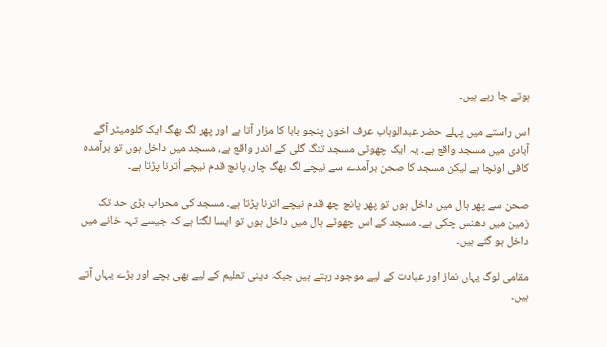ہوتے جا رہے ہیں۔

اس راستے میں پہلے حضر عبدالوہاب عرف اخون پنجو بابا کا مزار آتا ہے اور پھر لگ بھگ ایک کلومیٹر آگے آبادی میں مسجد واقع ہے۔ یہ ایک چھوٹی مسجد تنگ گلی کے اندر واقع ہے، مسجد میں داخل ہوں تو برآمدہ کافی اونچا ہے لیکن مسجد کا صحن برآمدے سے نیچے لگ بھگ چار، پانچ قدم نیچے اُترنا پڑتا ہے۔

صحن سے پھر ہال میں داخل ہوں تو پھر پانچ چھ قدم نیچے اترنا پڑتا ہے۔ مسجد کی محراب بڑی حد تک زمین میں دھنس چکی ہے۔ مسجد کے اس چھوٹے ہال میں داخل ہوں تو ایسا لگتا ہے کہ جیسے تہہ خانے میں داخل ہو گئے ہیں۔

مقامی لوگ یہاں نماز اور عبادت کے لیے موجود رہتے ہیں جبکہ دینی تعلیم کے لیے بھی بچے اور بڑے یہاں آتے ہیں۔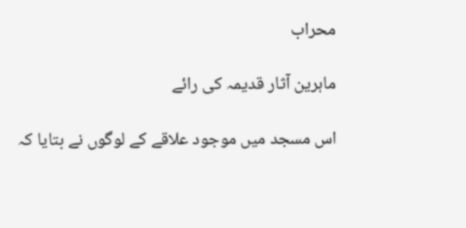محراب

ماہرین آثار قدیمہ کی رائے

اس مسجد میں موجود علاقے کے لوگوں نے بتایا کہ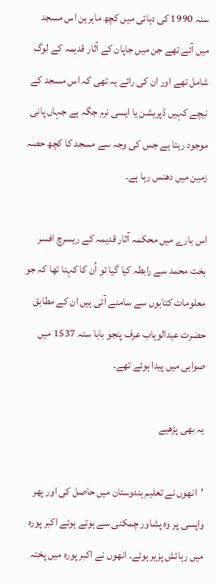سنہ 1990 کی دہائی میں کچھ ماہرین اس مسجد میں آئے تھے جن میں جاپان کے آثار قدیمہ کے لوگ شامل تھے اور ان کی رائے یہ تھی کہ اس مسجد کے نیچے کہیں ڈپریشن یا ایسی نرم جگہ ہے جہاں پانی موجود رہتا ہے جس کی وجہ سے مسجد کا کچھ حصہ زمین میں دھنس رہا ہے۔

اس بارے میں محکمہ آثار قدیمہ کے ریسرچ افسر بخت محمد سے رابطہ کیا گیا تو اُن کا کہنا تھا کہ جو معلومات کتابوں سے سامنے آئی ہیں ان کے مطابق حضرت عبدالوہاب عرف پنجو بابا سنہ 1537 میں صوابی میں پیدا ہوئے تھے۔

یہ بھی پڑھیے

’انھوں نے تعلیم ہندوستان میں حاصل کی اور پھر واپسی پر وہ پشاور چمکنی سے ہوتے ہوئے اکبر پورہ میں رہائش پزیر ہوئے۔ انھوں نے اکبر پورہ میں پختہ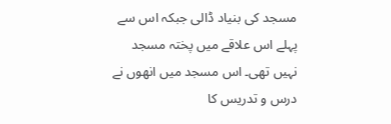مسجد کی بنیاد ڈالی جبکہ اس سے پہلے اس علاقے میں پختہ مسجد نہیں تھی۔ اس مسجد میں انھوں نے درس و تدریس کا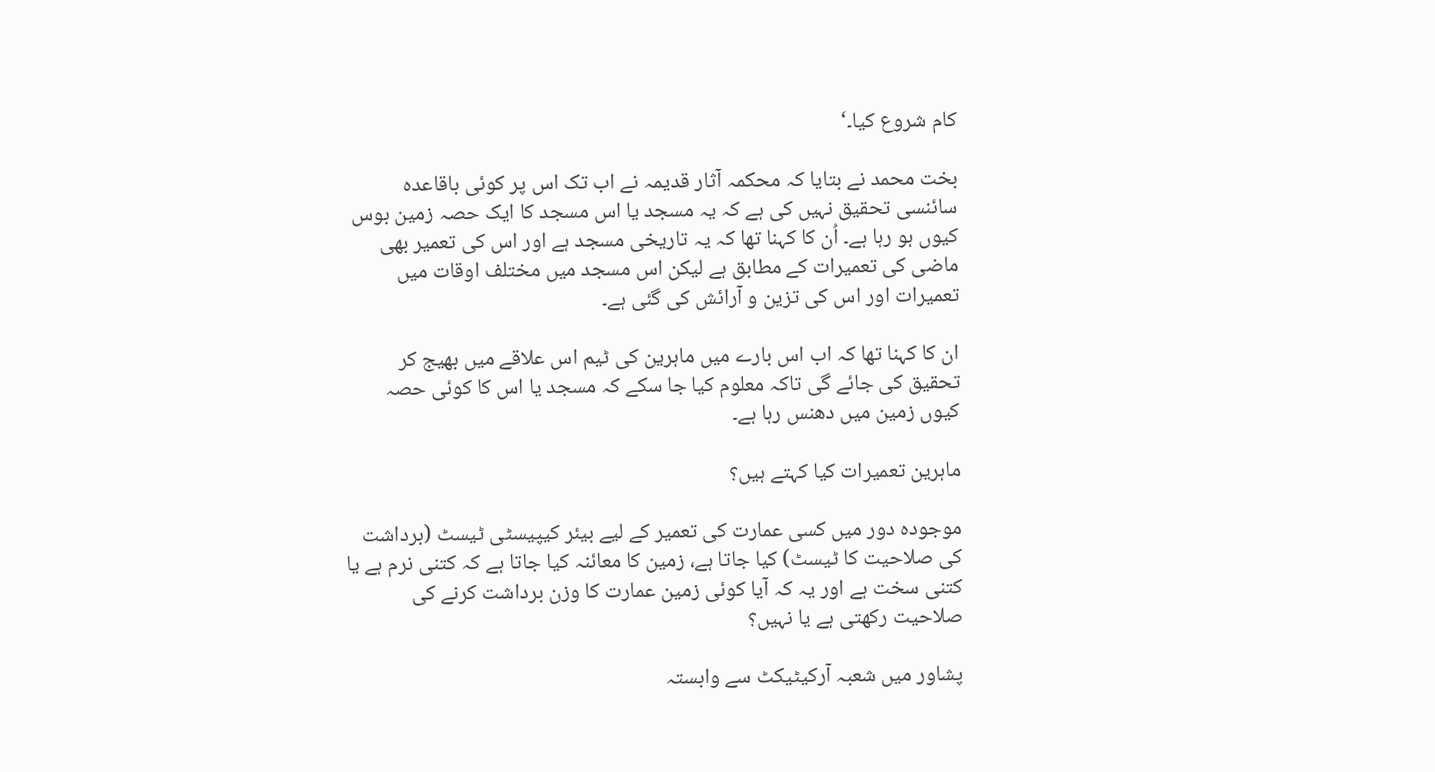کام شروع کیا۔‘

بخت محمد نے بتایا کہ محکمہ آثار قدیمہ نے اب تک اس پر کوئی باقاعدہ سائنسی تحقیق نہیں کی ہے کہ یہ مسجد یا اس مسجد کا ایک حصہ زمین بوس کیوں ہو رہا ہے۔ اُن کا کہنا تھا کہ یہ تاریخی مسجد ہے اور اس کی تعمیر بھی ماضی کی تعمیرات کے مطابق ہے لیکن اس مسجد میں مختلف اوقات میں تعمیرات اور اس کی تزین و آرائش کی گئی ہے۔

ان کا کہنا تھا کہ اب اس بارے میں ماہرین کی ٹیم اس علاقے میں بھیج کر تحقیق کی جائے گی تاکہ معلوم کیا جا سکے کہ مسجد یا اس کا کوئی حصہ کیوں زمین میں دھنس رہا ہے۔

ماہرین تعمیرات کیا کہتے ہیں؟

موجودہ دور میں کسی عمارت کی تعمیر کے لیے بیئر کیپیسٹی ٹیسٹ (برداشت کی صلاحیت کا ٹیسٹ) کیا جاتا ہے، زمین کا معائنہ کیا جاتا ہے کہ کتنی نرم ہے یا کتنی سخت ہے اور یہ کہ آیا کوئی زمین عمارت کا وزن برداشت کرنے کی صلاحیت رکھتی ہے یا نہیں؟

پشاور میں شعبہ آرکیٹیکٹ سے وابستہ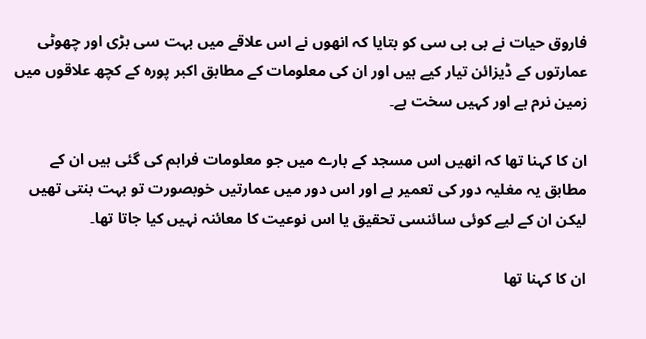فاروق حیات نے بی بی سی کو بتایا کہ انھوں نے اس علاقے میں بہت سی بڑی اور چھوٹی عمارتوں کے ڈیزائن تیار کیے ہیں اور ان کی معلومات کے مطابق اکبر پورہ کے کچھ علاقوں میں زمین نرم ہے اور کہیں سخت ہے۔

ان کا کہنا تھا کہ انھیں اس مسجد کے بارے میں جو معلومات فراہم کی گئی ہیں ان کے مطابق یہ مغلیہ دور کی تعمیر ہے اور اس دور میں عمارتیں خوبصورت تو بہت بنتی تھیں لیکن ان کے لیے کوئی سائنسی تحقیق یا اس نوعیت کا معائنہ نہیں کیا جاتا تھا۔

ان کا کہنا تھا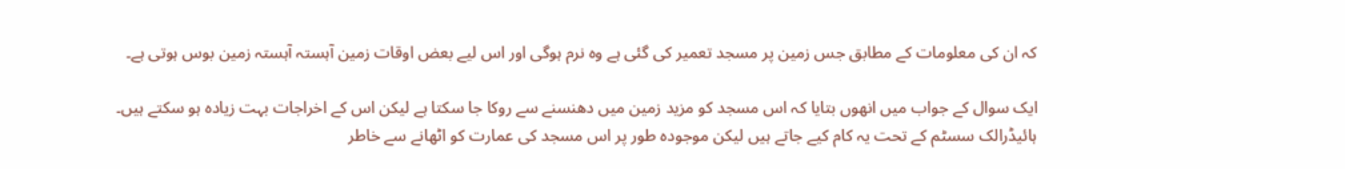کہ ان کی معلومات کے مطابق جس زمین پر مسجد تعمیر کی گئی ہے وہ نرم ہوگی اور اس لیے بعض اوقات زمین آہستہ آہستہ زمین بوس ہوتی ہے۔

ایک سوال کے جواب میں انھوں بتایا کہ اس مسجد کو مزید زمین میں دھنسنے سے روکا جا سکتا ہے لیکن اس کے اخراجات بہت زیادہ ہو سکتے ہیں۔ ہائیڈرالک سسٹم کے تحت یہ کام کیے جاتے ہیں لیکن موجودہ طور پر اس مسجد کی عمارت کو اٹھانے سے خاطر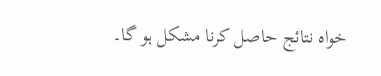خواہ نتائج حاصل کرنا مشکل ہو گا۔